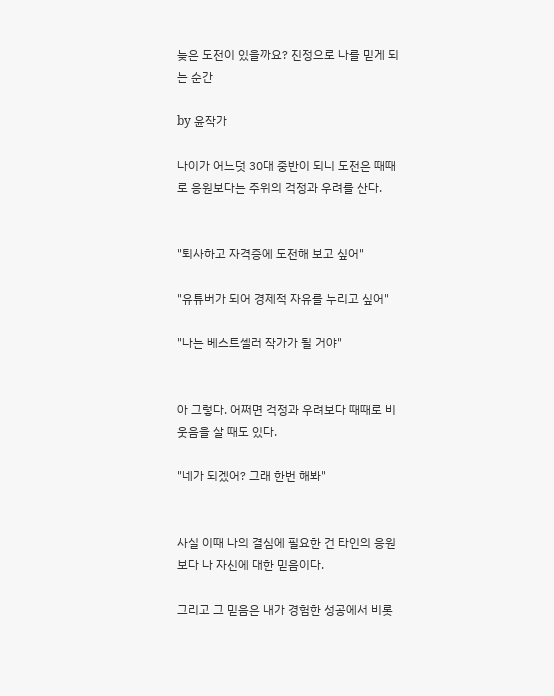늦은 도전이 있을까요? 진정으로 나를 믿게 되는 순간

by 윤작가

나이가 어느덧 30대 중반이 되니 도전은 때때로 응원보다는 주위의 걱정과 우려를 산다.


"퇴사하고 자격증에 도전해 보고 싶어"

"유튜버가 되어 경제적 자유를 누리고 싶어"

"나는 베스트셀러 작가가 될 거야"


아 그렇다. 어쩌면 걱정과 우려보다 때때로 비웃음을 살 때도 있다.

"네가 되겠어? 그래 한번 해봐"


사실 이때 나의 결심에 필요한 건 타인의 응원보다 나 자신에 대한 믿음이다.

그리고 그 믿음은 내가 경험한 성공에서 비롯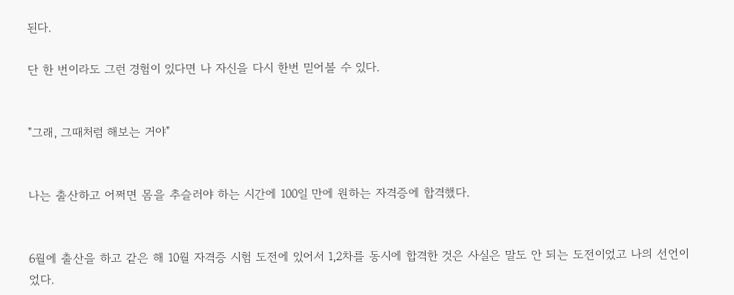된다.

단 한 번이라도 그런 경험이 있다면 나 자신을 다시 한번 믿어볼 수 있다.


"그래, 그때처럼 해보는 거야"


나는 출산하고 어쩌면 몸을 추슬러야 하는 시간에 100일 만에 원하는 자격증에 합격했다.


6월에 출산을 하고 같은 해 10월 자격증 시험 도전에 있어서 1,2차를 동시에 합격한 것은 사실은 말도 안 되는 도전이었고 나의 선언이었다.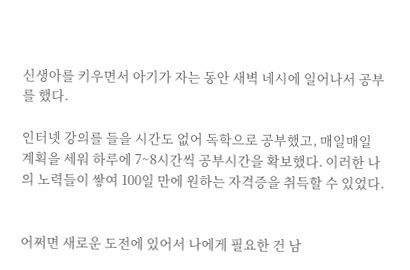신생아를 키우면서 아기가 자는 동안 새벽 네시에 일어나서 공부를 했다.

인터넷 강의를 들을 시간도 없어 독학으로 공부했고, 매일매일 계획을 세워 하루에 7~8시간씩 공부시간을 확보했다. 이러한 나의 노력들이 쌓여 100일 만에 원하는 자격증을 취득할 수 있었다.


어쩌면 새로운 도전에 있어서 나에게 필요한 건 남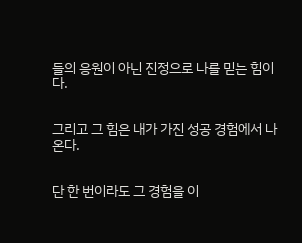들의 응원이 아닌 진정으로 나를 믿는 힘이다.


그리고 그 힘은 내가 가진 성공 경험에서 나온다.


단 한 번이라도 그 경험을 이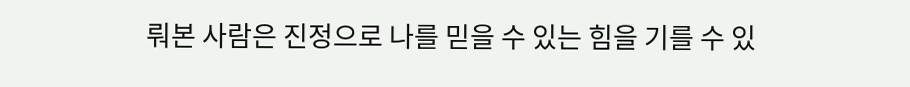뤄본 사람은 진정으로 나를 믿을 수 있는 힘을 기를 수 있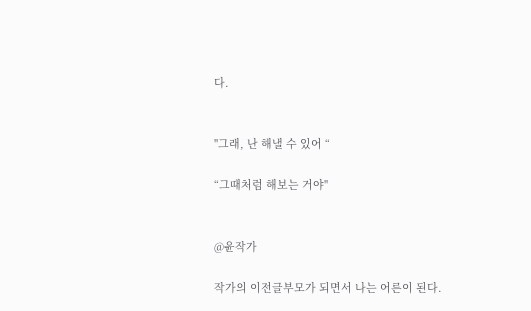다.


"그래, 난 해낼 수 있어 “

“그때처럼 해보는 거야"


@윤작가

작가의 이전글부모가 되면서 나는 어른이 된다.